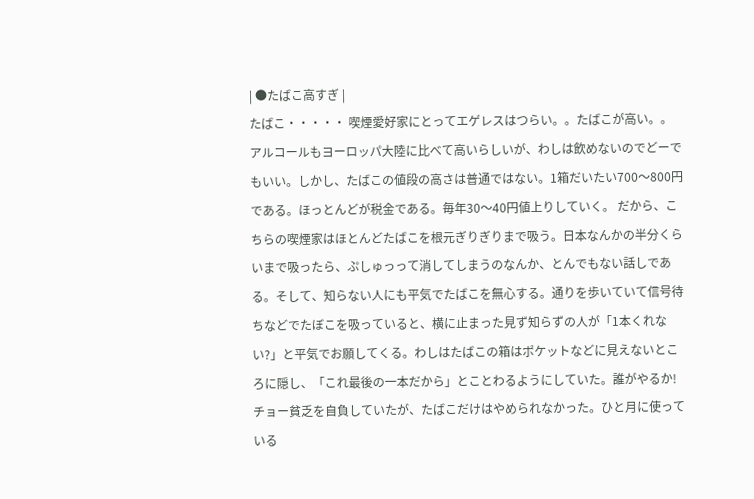| ●たばこ高すぎ |
たばこ・・・・・ 喫煙愛好家にとってエゲレスはつらい。。たばこが高い。。アルコールもヨーロッパ大陸に比べて高いらしいが、わしは飲めないのでどーでもいい。しかし、たばこの値段の高さは普通ではない。1箱だいたい700〜800円である。ほっとんどが税金である。毎年30〜40円値上りしていく。 だから、こちらの喫煙家はほとんどたばこを根元ぎりぎりまで吸う。日本なんかの半分くらいまで吸ったら、ぷしゅっって消してしまうのなんか、とんでもない話しである。そして、知らない人にも平気でたばこを無心する。通りを歩いていて信号待ちなどでたぼこを吸っていると、横に止まった見ず知らずの人が「1本くれない?」と平気でお願してくる。わしはたばこの箱はポケットなどに見えないところに隠し、「これ最後の一本だから」とことわるようにしていた。誰がやるか!チョー貧乏を自負していたが、たばこだけはやめられなかった。ひと月に使っている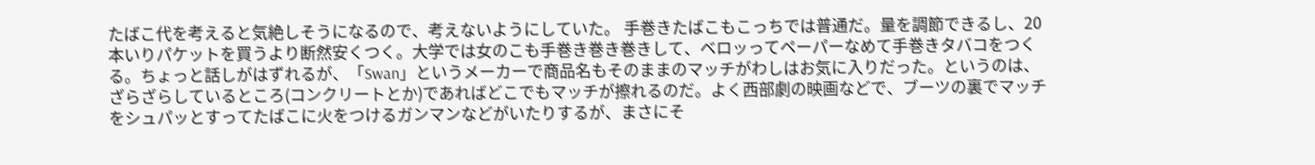たばこ代を考えると気絶しそうになるので、考えないようにしていた。 手巻きたばこもこっちでは普通だ。量を調節できるし、20本いりパケットを買うより断然安くつく。大学では女のこも手巻き巻き巻きして、ベロッってペーパーなめて手巻きタバコをつくる。ちょっと話しがはずれるが、「Swan」というメーカーで商品名もそのままのマッチがわしはお気に入りだった。というのは、ざらざらしているところ(コンクリートとか)であればどこでもマッチが擦れるのだ。よく西部劇の映画などで、ブーツの裏でマッチをシュパッとすってたばこに火をつけるガンマンなどがいたりするが、まさにそ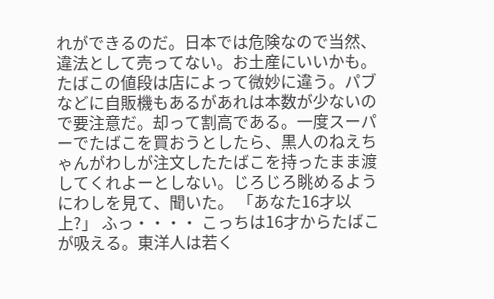れができるのだ。日本では危険なので当然、違法として売ってない。お土産にいいかも。 たばこの値段は店によって微妙に違う。パブなどに自販機もあるがあれは本数が少ないので要注意だ。却って割高である。一度スーパーでたばこを買おうとしたら、黒人のねえちゃんがわしが注文したたばこを持ったまま渡してくれよーとしない。じろじろ眺めるようにわしを見て、聞いた。 「あなた16才以上?」 ふっ・・・・ こっちは16才からたばこが吸える。東洋人は若く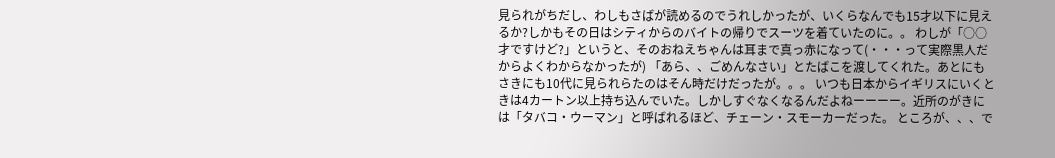見られがちだし、わしもさばが読めるのでうれしかったが、いくらなんでも15才以下に見えるか?しかもその日はシティからのバイトの帰りでスーツを着ていたのに。。 わしが「○○才ですけど?」というと、そのおねえちゃんは耳まで真っ赤になって(・・・って実際黒人だからよくわからなかったが) 「あら、、ごめんなさい」とたばこを渡してくれた。あとにもさきにも10代に見られらたのはそん時だけだったが。。。 いつも日本からイギリスにいくときは4カートン以上持ち込んでいた。しかしすぐなくなるんだよねーーーー。近所のがきには「タバコ・ウーマン」と呼ばれるほど、チェーン・スモーカーだった。 ところが、、、で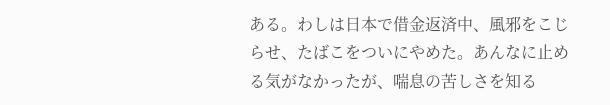ある。わしは日本で借金返済中、風邪をこじらせ、たばこをついにやめた。あんなに止める気がなかったが、喘息の苦しさを知る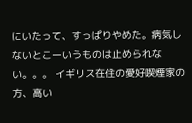にいたって、すっぱりやめた。病気しないとこーいうものは止められない。。。 イギリス在住の愛好喫煙家の方、高い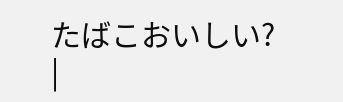たばこおいしい? |